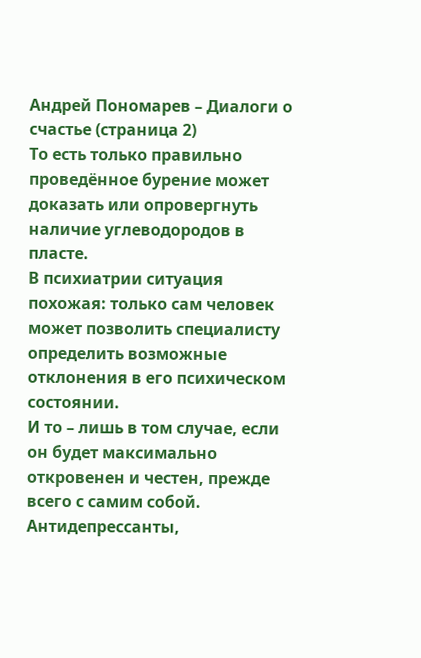Андрей Пономарев – Диалоги о счастье (страница 2)
То есть только правильно проведённое бурение может доказать или опровергнуть наличие углеводородов в пласте.
В психиатрии ситуация похожая: только сам человек может позволить специалисту определить возможные отклонения в его психическом состоянии.
И то – лишь в том случае, если он будет максимально откровенен и честен, прежде всего с самим собой.
Антидепрессанты,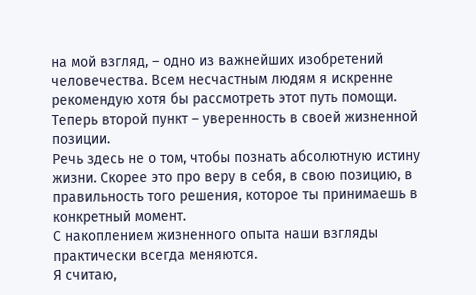на мой взгляд, – одно из важнейших изобретений человечества. Всем несчастным людям я искренне рекомендую хотя бы рассмотреть этот путь помощи.
Теперь второй пункт – уверенность в своей жизненной позиции.
Речь здесь не о том, чтобы познать абсолютную истину жизни. Скорее это про веру в себя, в свою позицию, в правильность того решения, которое ты принимаешь в конкретный момент.
С накоплением жизненного опыта наши взгляды практически всегда меняются.
Я считаю,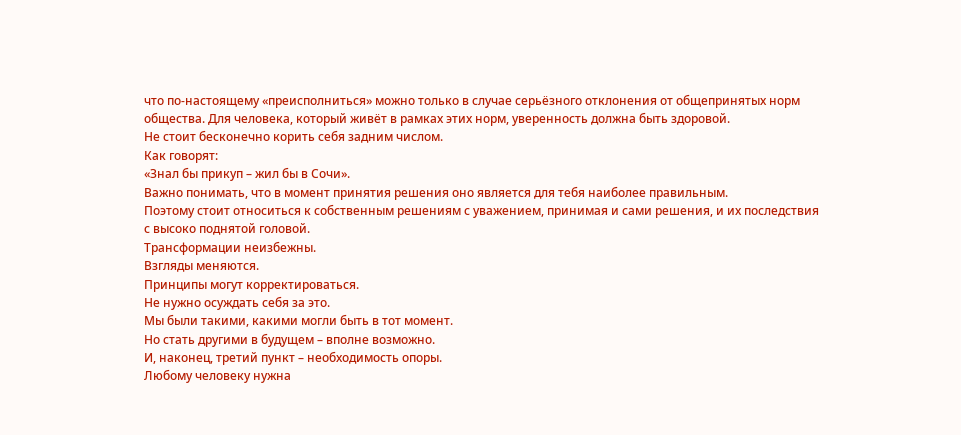что по-настоящему «преисполниться» можно только в случае серьёзного отклонения от общепринятых норм общества. Для человека, который живёт в рамках этих норм, уверенность должна быть здоровой.
Не стоит бесконечно корить себя задним числом.
Как говорят:
«Знал бы прикуп – жил бы в Сочи».
Важно понимать, что в момент принятия решения оно является для тебя наиболее правильным.
Поэтому стоит относиться к собственным решениям с уважением, принимая и сами решения, и их последствия с высоко поднятой головой.
Трансформации неизбежны.
Взгляды меняются.
Принципы могут корректироваться.
Не нужно осуждать себя за это.
Мы были такими, какими могли быть в тот момент.
Но стать другими в будущем – вполне возможно.
И, наконец, третий пункт – необходимость опоры.
Любому человеку нужна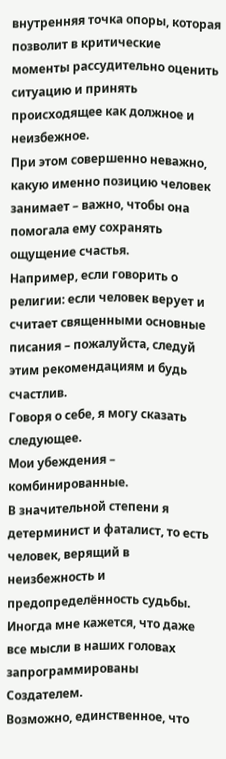внутренняя точка опоры, которая позволит в критические моменты рассудительно оценить ситуацию и принять происходящее как должное и неизбежное.
При этом совершенно неважно, какую именно позицию человек занимает – важно, чтобы она помогала ему сохранять ощущение счастья.
Например, если говорить о религии: если человек верует и считает священными основные писания – пожалуйста, следуй этим рекомендациям и будь счастлив.
Говоря о себе, я могу сказать следующее.
Мои убеждения – комбинированные.
В значительной степени я детерминист и фаталист, то есть человек, верящий в неизбежность и предопределённость судьбы.
Иногда мне кажется, что даже все мысли в наших головах запрограммированы Создателем.
Возможно, единственное, что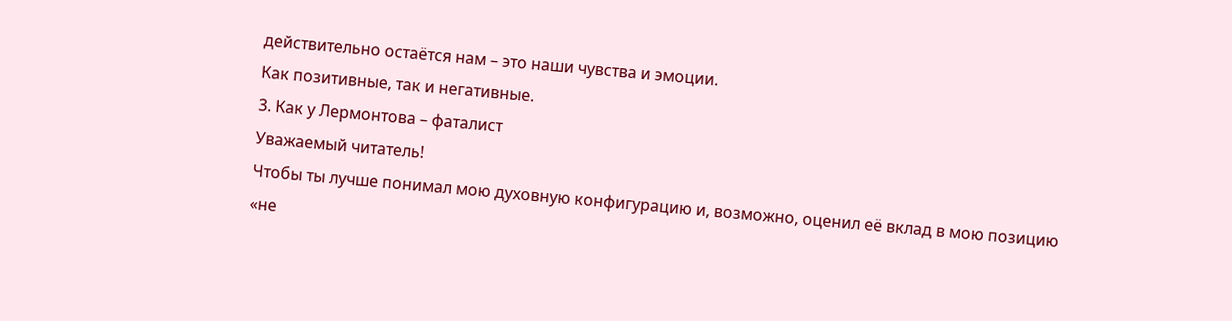действительно остаётся нам – это наши чувства и эмоции.
Как позитивные, так и негативные.
3. Как у Лермонтова – фаталист
Уважаемый читатель!
Чтобы ты лучше понимал мою духовную конфигурацию и, возможно, оценил её вклад в мою позицию «не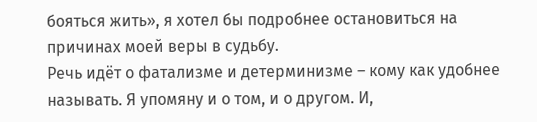бояться жить», я хотел бы подробнее остановиться на причинах моей веры в судьбу.
Речь идёт о фатализме и детерминизме – кому как удобнее называть. Я упомяну и о том, и о другом. И,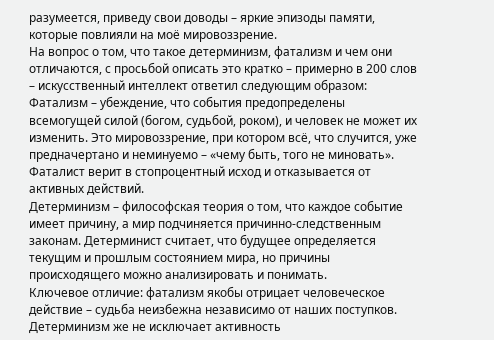разумеется, приведу свои доводы – яркие эпизоды памяти, которые повлияли на моё мировоззрение.
На вопрос о том, что такое детерминизм, фатализм и чем они отличаются, с просьбой описать это кратко – примерно в 200 слов – искусственный интеллект ответил следующим образом:
Фатализм – убеждение, что события предопределены всемогущей силой (богом, судьбой, роком), и человек не может их изменить. Это мировоззрение, при котором всё, что случится, уже предначертано и неминуемо – «чему быть, того не миновать». Фаталист верит в стопроцентный исход и отказывается от активных действий.
Детерминизм – философская теория о том, что каждое событие имеет причину, а мир подчиняется причинно-следственным законам. Детерминист считает, что будущее определяется текущим и прошлым состоянием мира, но причины происходящего можно анализировать и понимать.
Ключевое отличие: фатализм якобы отрицает человеческое действие – судьба неизбежна независимо от наших поступков. Детерминизм же не исключает активность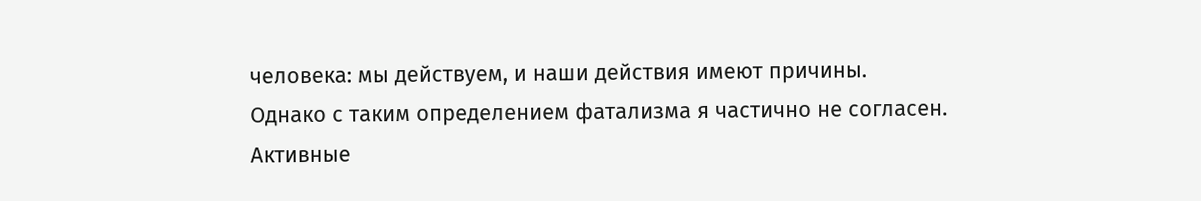человека: мы действуем, и наши действия имеют причины.
Однако с таким определением фатализма я частично не согласен.
Активные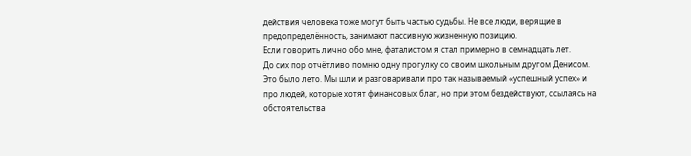действия человека тоже могут быть частью судьбы. Не все люди, верящие в предопределённость, занимают пассивную жизненную позицию.
Если говорить лично обо мне, фаталистом я стал примерно в семнадцать лет.
До сих пор отчётливо помню одну прогулку со своим школьным другом Денисом. Это было лето. Мы шли и разговаривали про так называемый «успешный успех» и про людей, которые хотят финансовых благ, но при этом бездействуют, ссылаясь на обстоятельства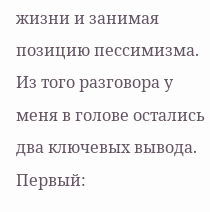жизни и занимая позицию пессимизма.
Из того разговора у меня в голове остались два ключевых вывода.
Первый: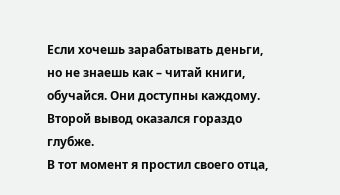Если хочешь зарабатывать деньги, но не знаешь как – читай книги, обучайся. Они доступны каждому.
Второй вывод оказался гораздо глубже.
В тот момент я простил своего отца,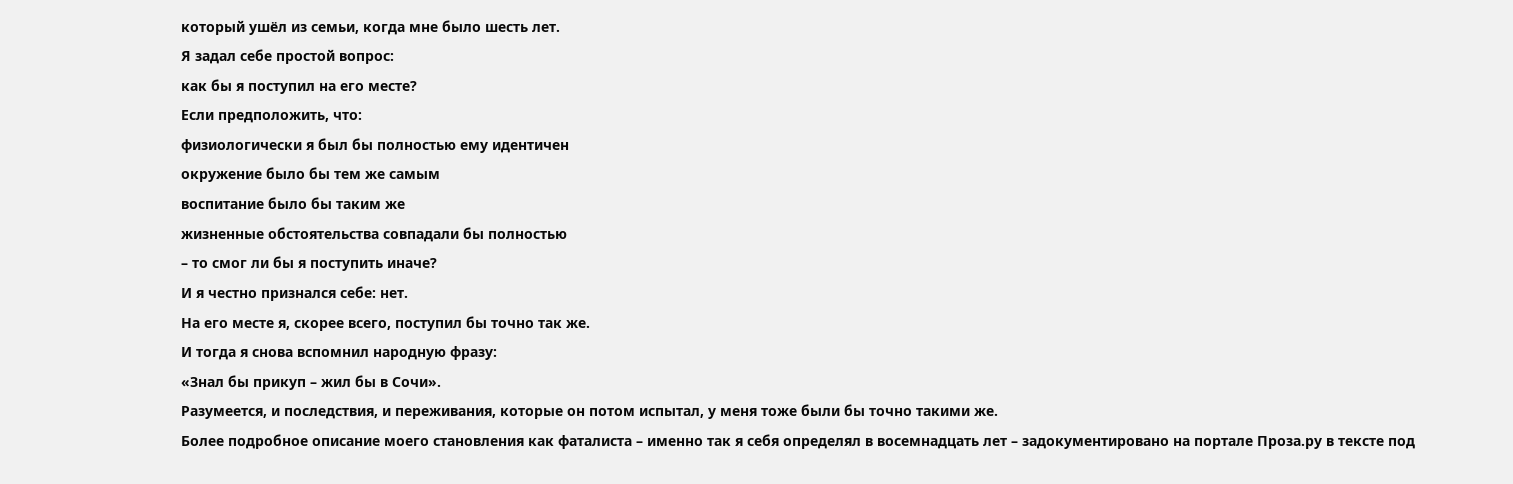который ушёл из семьи, когда мне было шесть лет.
Я задал себе простой вопрос:
как бы я поступил на его месте?
Если предположить, что:
физиологически я был бы полностью ему идентичен
окружение было бы тем же самым
воспитание было бы таким же
жизненные обстоятельства совпадали бы полностью
– то смог ли бы я поступить иначе?
И я честно признался себе: нет.
На его месте я, скорее всего, поступил бы точно так же.
И тогда я снова вспомнил народную фразу:
«Знал бы прикуп – жил бы в Сочи».
Разумеется, и последствия, и переживания, которые он потом испытал, у меня тоже были бы точно такими же.
Более подробное описание моего становления как фаталиста – именно так я себя определял в восемнадцать лет – задокументировано на портале Проза.ру в тексте под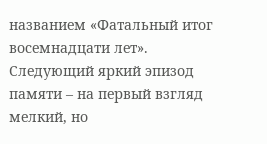названием «Фатальный итог восемнадцати лет».
Следующий яркий эпизод памяти – на первый взгляд мелкий, но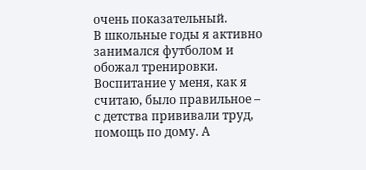очень показательный.
В школьные годы я активно занимался футболом и обожал тренировки.
Воспитание у меня, как я считаю, было правильное – с детства прививали труд, помощь по дому. А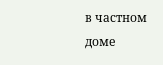в частном доме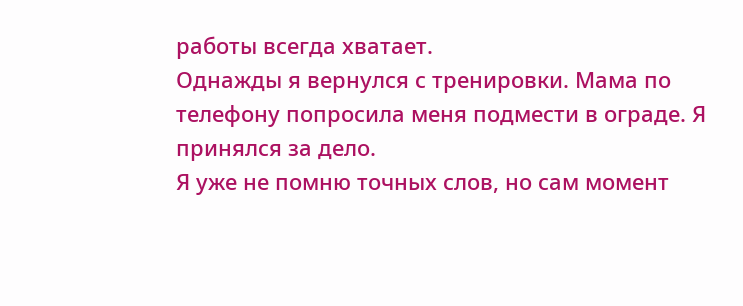работы всегда хватает.
Однажды я вернулся с тренировки. Мама по телефону попросила меня подмести в ограде. Я принялся за дело.
Я уже не помню точных слов, но сам момент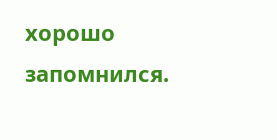хорошо запомнился.